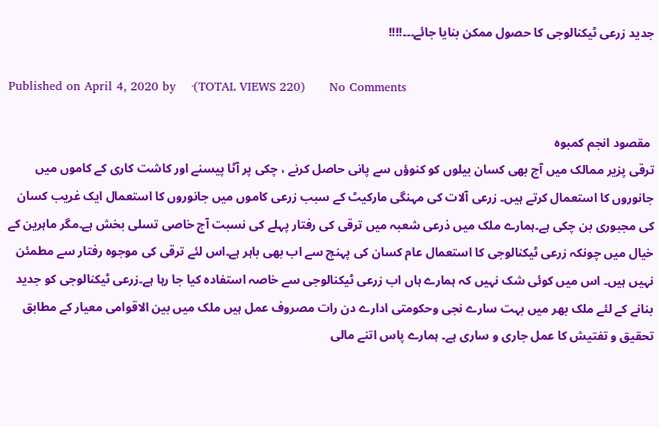جدید زرعی ٹیکنالوجی کا حصول ممکن بنایا جائے۔۔۔!!!!

Published on April 4, 2020 by    ·(TOTAL VIEWS 220)      No Comments

 مقصود انجم کمبوہ
ترقی پزیر ممالک میں آج بھی کسان بیلوں کو کنوؤں سے پانی حاصل کرنے ، چکی پر آٹا پیسنے اور کاشت کاری کے کاموں میں جانوروں کا استعمال کرتے ہیں۔ زرعی آلات کی مہنگی مارکیٹ کے سبب زرعی کاموں میں جانوروں کا استعمال ایک غریب کسان کی مجبوری بن چکی ہے۔ہمارے ملک میں ذرعی شعبہ میں ترقی کی رفتار پہلے کی نسبت آج خاصی تسلی بخش ہے۔مگر ماہرین کے خیال میں چونکہ زرعی ٹیکنالوجی کا استعمال عام کسان کی پہنچ سے اب بھی باہر ہے۔اس لئے ترقی کی موجوہ رفتار سے مطمئن نہیں ہیں۔ اس میں کوئی شک نہیں کہ ہمارے ہاں اب زرعی ٹیکنالوجی سے خاصہ استفادہ کیا جا رہا ہے۔زرعی ٹیکنالوجی کو جدید بنانے کے لئے ملک بھر میں بہت سارے نجی وحکومتی ادارے دن رات مصروف عمل ہیں ملک میں بین الاقوامی معیار کے مطابق تحقیق و تفتیش کا عمل جاری و ساری ہے۔ ہمارے پاس اتنے مالی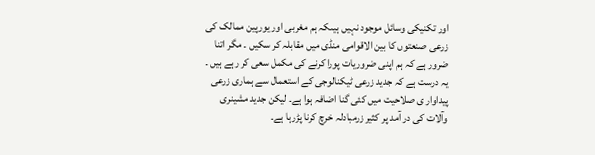اور تکنیکی وسائل موجود نہیں ہیںکہ ہم مغربی اور یورپین ممالک کی زرعی صنعتوں کا بین الاقوامی منڈی میں مقابلہ کر سکیں ۔ مگر اتنا ضرور ہے کہ ہم اپنی ضروریات پورا کرنے کی مکمل سعی کر رہے ہیں ۔ یہ درست ہے کہ جدید زرعی ٹیکنالوجی کے استعمال سے ہماری زرعی پیداوار ی صلاحیت میں کئی گنا اضافہ ہوا ہے۔ لیکن جدید مشینری وآلات کی در آمد پر کثیر زرمبادلہ خرچ کرنا پڑرہا ہے۔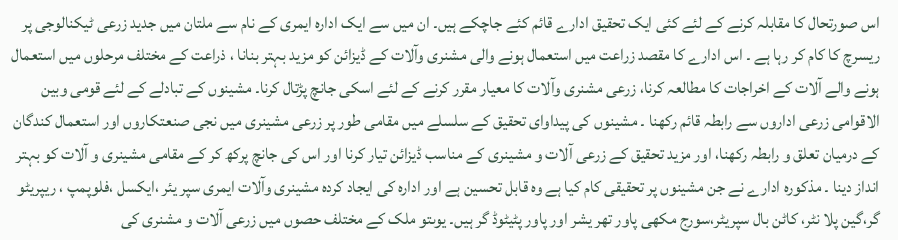اس صورتحال کا مقابلہ کرنے کے لئے کئی ایک تحقیق ادارے قائم کئے جاچکے ہیں۔ ان میں سے ایک ادارہ ایمری کے نام سے ملتان میں جدید زرعی ٹیکنالوجی پر ریسرچ کا کام کر رہا ہے ۔ اس ادارے کا مقصد زراعت میں استعمال ہونے والی مشنری وآلات کے ڈیزائن کو مزید بہتر بنانا ، ذراعت کے مختلف مرحلوں میں استعمال ہونے والے آلات کے اخراجات کا مطالعہ کرنا، زرعی مشنری وآلات کا معیار مقرر کرنے کے لئے اسکی جانچ پڑتال کرنا۔ مشینوں کے تبادلے کے لئے قومی وبین الاقوامی زرعی اداروں سے رابطہ قائم رکھنا ۔ مشینوں کی پیداوای تحقیق کے سلسلے میں مقامی طور پر زرعی مشینری میں نجی صنعتکاروں اور استعمال کندگان کے درمیان تعلق و رابطہ رکھنا، اور مزید تحقیق کے زرعی آلات و مشینری کے مناسب ڈیزائن تیار کرنا اور اس کی جانچ پرکھ کر کے مقامی مشینری و آلات کو بہتر انداز دینا ۔ مذکورہ ادارے نے جن مشینوں پر تحقیقی کام کیا ہے وہ قابل تحسین ہے اور ادارہ کی ایجاد کردہ مشینری وآلات ایمری سپر یئر ،ایکسل ،فلوپمپ ، ریپریٹو گر،گین پلا نٹر، کاٹن بال سپریٹر،سورج مکھی پاور تھر یشر اور پاور پٹیٹوڈ گر ہیں۔ یوںتو ملک کے مختلف حصوں میں زرعی آلات و مشنری کی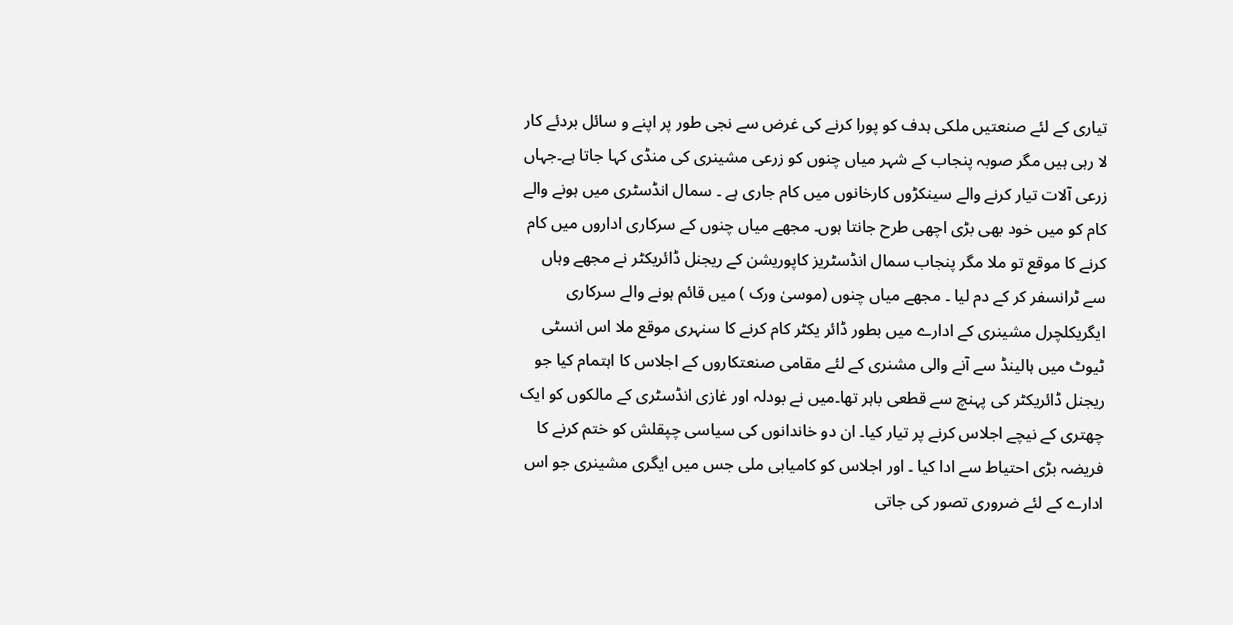تیاری کے لئے صنعتیں ملکی ہدف کو پورا کرنے کی غرض سے نجی طور پر اپنے و سائل بردئے کار لا رہی ہیں مگر صوبہ پنجاب کے شہر میاں چنوں کو زرعی مشینری کی منڈی کہا جاتا ہے۔جہاں زرعی آلات تیار کرنے والے سینکڑوں کارخانوں میں کام جاری ہے ۔ سمال انڈسٹری میں ہونے والے کام کو میں خود بھی بڑی اچھی طرح جانتا ہوں۔ مجھے میاں چنوں کے سرکاری اداروں میں کام کرنے کا موقع تو ملا مگر پنجاب سمال انڈسٹریز کاپوریشن کے ریجنل ڈائریکٹر نے مجھے وہاں سے ٹرانسفر کر کے دم لیا ۔ مجھے میاں چنوں (موسیٰ ورک ) میں قائم ہونے والے سرکاری ایگریکلچرل مشینری کے ادارے میں بطور ڈائر یکٹر کام کرنے کا سنہری موقع ملا اس انسٹی ٹیوٹ میں ہالینڈ سے آنے والی مشنری کے لئے مقامی صنعتکاروں کے اجلاس کا اہتمام کیا جو ریجنل ڈائریکٹر کی پہنچ سے قطعی باہر تھا۔میں نے بودلہ اور غازی انڈسٹری کے مالکوں کو ایک چھتری کے نیچے اجلاس کرنے پر تیار کیا۔ ان دو خاندانوں کی سیاسی چپقلش کو ختم کرنے کا فریضہ بڑی احتیاط سے ادا کیا ۔ اور اجلاس کو کامیابی ملی جس میں ایگری مشینری جو اس ادارے کے لئے ضروری تصور کی جاتی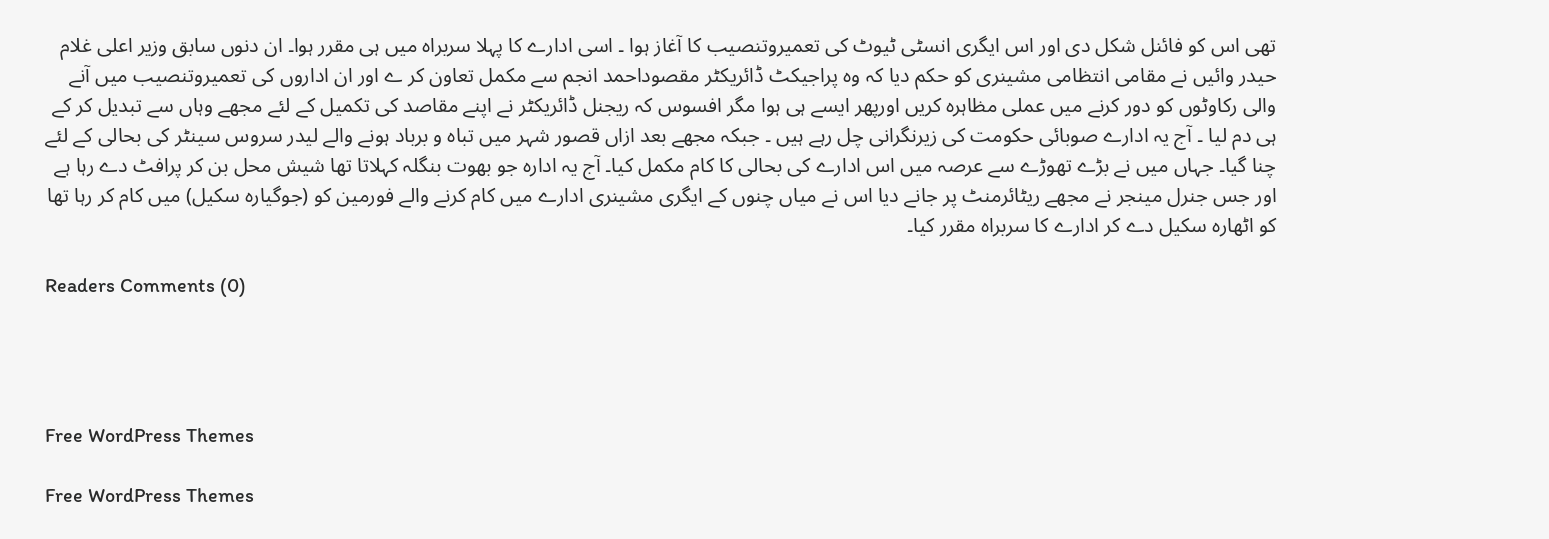تھی اس کو فائنل شکل دی اور اس ایگری انسٹی ٹیوٹ کی تعمیروتنصیب کا آغاز ہوا ۔ اسی ادارے کا پہلا سربراہ میں ہی مقرر ہوا۔ ان دنوں سابق وزیر اعلی غلام حیدر وائیں نے مقامی انتظامی مشینری کو حکم دیا کہ وہ پراجیکٹ ڈائریکٹر مقصوداحمد انجم سے مکمل تعاون کر ے اور ان اداروں کی تعمیروتنصیب میں آنے والی رکاوٹوں کو دور کرنے میں عملی مظاہرہ کریں اورپھر ایسے ہی ہوا مگر افسوس کہ ریجنل ڈائریکٹر نے اپنے مقاصد کی تکمیل کے لئے مجھے وہاں سے تبدیل کر کے ہی دم لیا ۔ آج یہ ادارے صوبائی حکومت کی زیرنگرانی چل رہے ہیں ۔ جبکہ مجھے بعد ازاں قصور شہر میں تباہ و برباد ہونے والے لیدر سروس سینٹر کی بحالی کے لئے چنا گیا۔ جہاں میں نے بڑے تھوڑے سے عرصہ میں اس ادارے کی بحالی کا کام مکمل کیا۔ آج یہ ادارہ جو بھوت بنگلہ کہلاتا تھا شیش محل بن کر پرافٹ دے رہا ہے اور جس جنرل مینجر نے مجھے ریٹائرمنٹ پر جانے دیا اس نے میاں چنوں کے ایگری مشینری ادارے میں کام کرنے والے فورمین کو (جوگیارہ سکیل) میں کام کر رہا تھا کو اٹھارہ سکیل دے کر ادارے کا سربراہ مقرر کیا۔

Readers Comments (0)




Free WordPress Themes

Free WordPress Themes